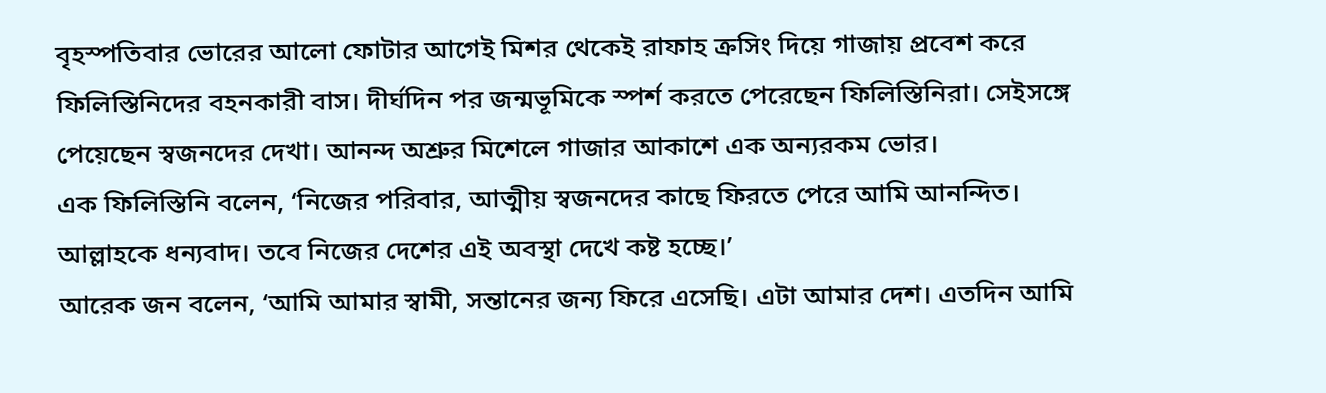বৃহস্পতিবার ভোরের আলো ফোটার আগেই মিশর থেকেই রাফাহ ক্রসিং দিয়ে গাজায় প্রবেশ করে ফিলিস্তিনিদের বহনকারী বাস। দীর্ঘদিন পর জন্মভূমিকে স্পর্শ করতে পেরেছেন ফিলিস্তিনিরা। সেইসঙ্গে পেয়েছেন স্বজনদের দেখা। আনন্দ অশ্রুর মিশেলে গাজার আকাশে এক অন্যরকম ভোর।
এক ফিলিস্তিনি বলেন, ‘নিজের পরিবার, আত্মীয় স্বজনদের কাছে ফিরতে পেরে আমি আনন্দিত। আল্লাহকে ধন্যবাদ। তবে নিজের দেশের এই অবস্থা দেখে কষ্ট হচ্ছে।’
আরেক জন বলেন, ‘আমি আমার স্বামী, সন্তানের জন্য ফিরে এসেছি। এটা আমার দেশ। এতদিন আমি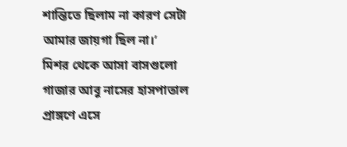শান্তিতে ছিলাম না কারণ সেটা আমার জায়গা ছিল না।’
মিশর থেকে আসা বাসগুলো গাজার আবু নাসের হাসপাতাল প্রাঙ্গণে এসে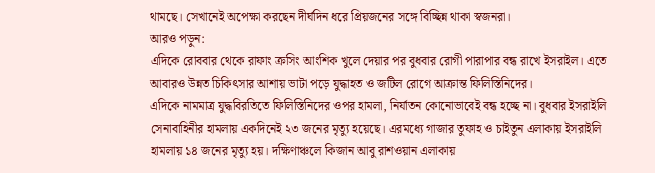থামছে। সেখানেই অপেক্ষা করছেন দীর্ঘদিন ধরে প্রিয়জনের সঙ্গে বিচ্ছিন্ন থাকা স্বজনরা।
আরও পড়ুন:
এদিকে রোববার থেকে রাফাং ক্রসিং আংশিক খুলে দেয়ার পর বুধবার রোগী পারাপার বন্ধ রাখে ইসরাইল। এতে আবারও উন্নত চিকিৎসার আশায় ভাটা পড়ে যুদ্ধাহত ও জটিল রোগে আক্রান্ত ফিলিস্তিনিদের।
এদিকে নামমাত্র যুদ্ধবিরতিতে ফিলিস্তিনিদের ওপর হামলা, নির্যাতন কোনোভাবেই বন্ধ হচ্ছে না। বুধবার ইসরাইলি সেনাবাহিনীর হামলায় একদিনেই ২৩ জনের মৃত্যু হয়েছে। এরমধ্যে গাজার তুফাহ ও চাইতুন এলাকায় ইসরাইলি হামলায় ১৪ জনের মৃত্যু হয়। দক্ষিণাঞ্চলে কিজান আবু রাশওয়ান এলাকায়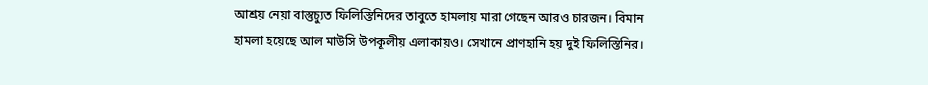আশ্রয় নেয়া বাস্তুচ্যুত ফিলিস্তিনিদের তাবুতে হামলায় মারা গেছেন আরও চারজন। বিমান হামলা হয়েছে আল মাউসি উপকূলীয় এলাকায়ও। সেখানে প্রাণহানি হয় দুই ফিলিস্তিনির।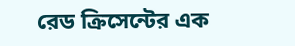রেড ক্রিসেন্টের এক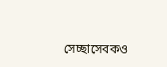সেচ্ছাসেবকও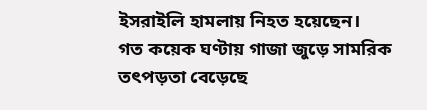ইসরাইলি হামলায় নিহত হয়েছেন।
গত কয়েক ঘণ্টায় গাজা জুড়ে সামরিক তৎপড়তা বেড়েছে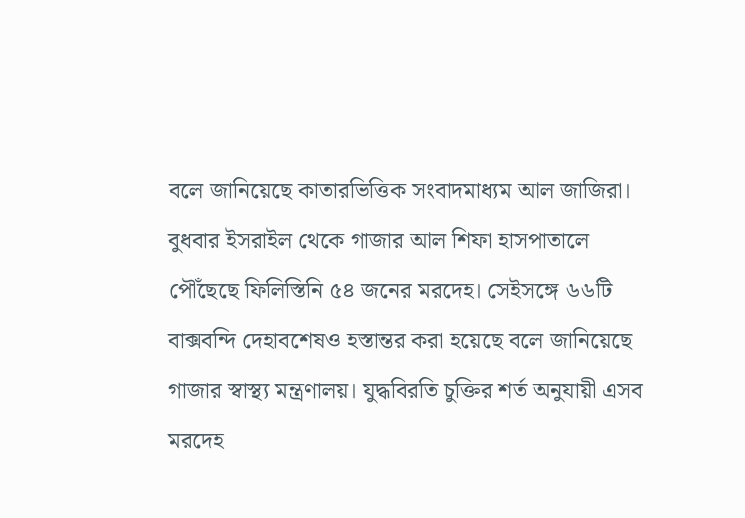বলে জানিয়েছে কাতারভিত্তিক সংবাদমাধ্যম আল জাজিরা।
বুধবার ইসরাইল থেকে গাজার আল শিফা হাসপাতালে পৌঁছেছে ফিলিস্তিনি ৫৪ জনের মরদেহ। সেইসঙ্গে ৬৬টি বাক্সবন্দি দেহাবশেষও হস্তান্তর করা হয়েছে বলে জানিয়েছে গাজার স্বাস্থ্য মন্ত্রণালয়। যুদ্ধবিরতি চুক্তির শর্ত অনুযায়ী এসব মরদেহ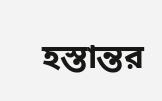হস্তান্তর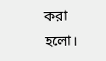করা হলো।